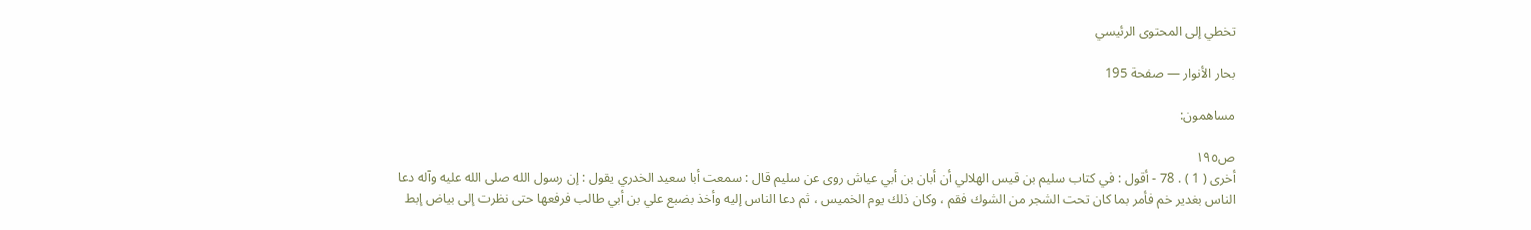تخطي إلى المحتوى الرئيسي

بحار الأنوار — صفحة 195

مساهمون:

ص١٩٥
أخرى ( 1 ) . 78 - أقول : في كتاب سليم بن قيس الهلالي أن أبان بن أبي عياش روى عن سليم قال : سمعت أبا سعيد الخدري يقول : إن رسول الله صلى الله عليه وآله دعا الناس بغدير خم فأمر بما كان تحت الشجر من الشوك فقم ، وكان ذلك يوم الخميس ، ثم دعا الناس إليه وأخذ بضبع علي بن أبي طالب فرفعها حتى نظرت إلى بياض إبط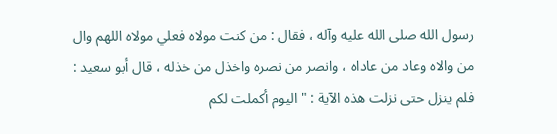رسول الله صلى الله عليه وآله ، فقال : من كنت مولاه فعلي مولاه اللهم وال من والاه وعاد من عاداه ، وانصر من نصره واخذل من خذله ، قال أبو سعيد : فلم ينزل حتى نزلت هذه الآية : " اليوم أكملت لكم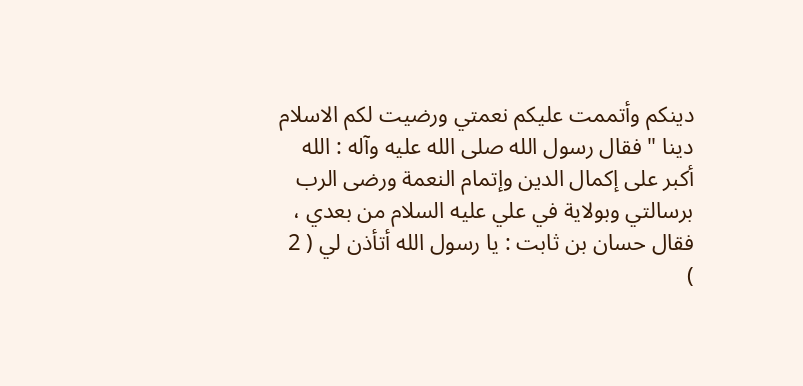دينكم وأتممت عليكم نعمتي ورضيت لكم الاسلام دينا " فقال رسول الله صلى الله عليه وآله : الله أكبر على إكمال الدين وإتمام النعمة ورضى الرب برسالتي وبولاية في علي عليه السلام من بعدي ، فقال حسان بن ثابت : يا رسول الله أتأذن لي ( 2 )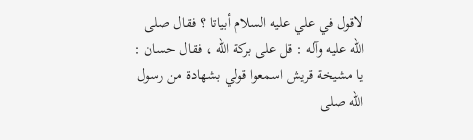لاقول في علي عليه السلام أبياتا ؟ فقال صلى الله عليه وآله : قل على بركة الله ، فقال حسان : يا مشيخة قريش اسمعوا قولي بشهادة من رسول الله صلى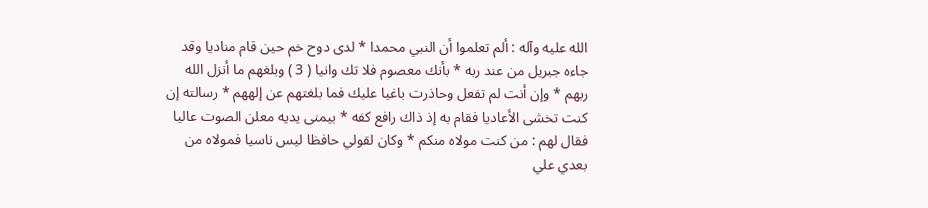الله عليه وآله : ألم تعلموا أن النبي محمدا * لدى دوح خم حين قام مناديا وقد جاءه جبريل من عند ربه * بأنك معصوم فلا تك وانيا ( 3 ) وبلغهم ما أنزل الله ربهم * وإن أنت لم تفعل وحاذرت باغيا عليك فما بلغتهم عن إلههم * رسالته إن كنت تخشى الأعاديا فقام به إذ ذاك رافع كفه * بيمنى يديه معلن الصوت عاليا فقال لهم : من كنت مولاه منكم * وكان لقولي حافظا ليس ناسيا فمولاه من بعدي علي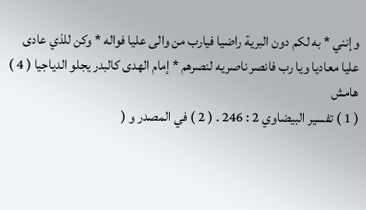وإنني * به لكم دون البرية راضيا فيارب من والى عليا فواله * وكن للذي عادى عليا معاديا ويا رب فانصر ناصريه لنصرهم * إمام الهدى كالبدر يجلو الدياجيا ( 4 )
هامش
( 1 ) تفسير البيضاوي 2 : 246 . ( 2 ) في المصدر و (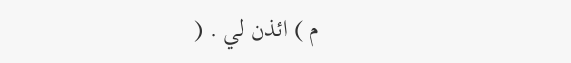م ) ائذن لي . (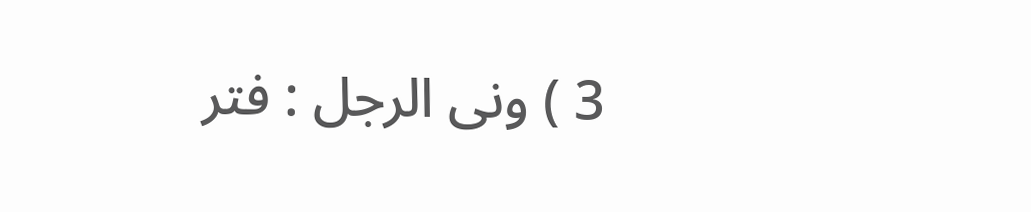3 ) ونى الرجل : فتر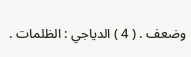وضعف . ( 4 ) الدياجي : الظلمات .